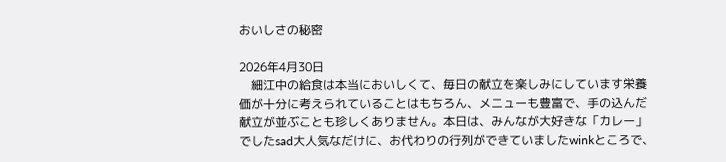おいしさの秘密

2026年4月30日
    細江中の給食は本当においしくて、毎日の献立を楽しみにしています栄養価が十分に考えられていることはもちろん、メニューも豊富で、手の込んだ献立が並ぶことも珍しくありません。本日は、みんなが大好きな「カレー」でしたsad大人気なだけに、お代わりの行列ができていましたwinkところで、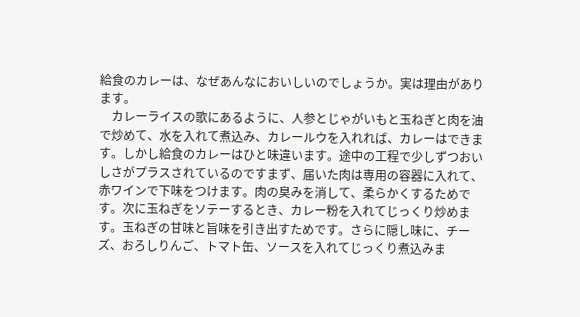給食のカレーは、なぜあんなにおいしいのでしょうか。実は理由があります。
    カレーライスの歌にあるように、人参とじゃがいもと玉ねぎと肉を油で炒めて、水を入れて煮込み、カレールウを入れれば、カレーはできます。しかし給食のカレーはひと味違います。途中の工程で少しずつおいしさがプラスされているのですまず、届いた肉は専用の容器に入れて、赤ワインで下味をつけます。肉の臭みを消して、柔らかくするためです。次に玉ねぎをソテーするとき、カレー粉を入れてじっくり炒めます。玉ねぎの甘味と旨味を引き出すためです。さらに隠し味に、チーズ、おろしりんご、トマト缶、ソースを入れてじっくり煮込みま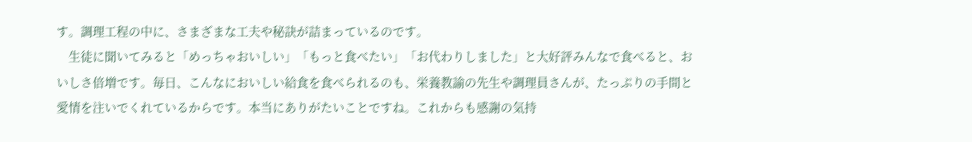す。調理工程の中に、さまざまな工夫や秘訣が詰まっているのです。
    生徒に聞いてみると「めっちゃおいしい」「もっと食べたい」「お代わりしました」と大好評みんなで食べると、おいしさ倍増です。毎日、こんなにおいしい給食を食べられるのも、栄養教諭の先生や調理員さんが、たっぷりの手間と愛情を注いでくれているからです。本当にありがたいことですね。これからも感謝の気持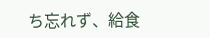ち忘れず、給食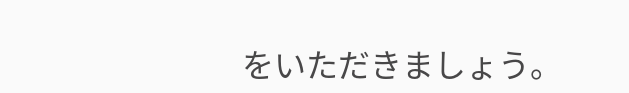をいただきましょう。